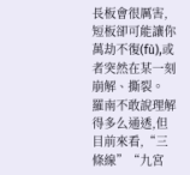長板會很厲害,短板卻可能讓你萬劫不復(fù),或者突然在某一刻崩解、撕裂。
羅南不敢說理解得多么通透,但目前來看,“三條線”“九宮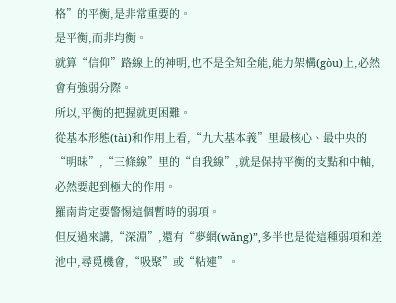格”的平衡,是非常重要的。
是平衡,而非均衡。
就算“信仰”路線上的神明,也不是全知全能,能力架構(gòu)上,必然會有強弱分際。
所以,平衡的把握就更困難。
從基本形態(tài)和作用上看,“九大基本義”里最核心、最中央的“明昧”,“三條線”里的“自我線”,就是保持平衡的支點和中軸,必然要起到極大的作用。
羅南肯定要警惕這個暫時的弱項。
但反過來講,“深淵”,還有“夢網(wǎng)”,多半也是從這種弱項和差池中,尋覓機會,“吸聚”或“粘連”。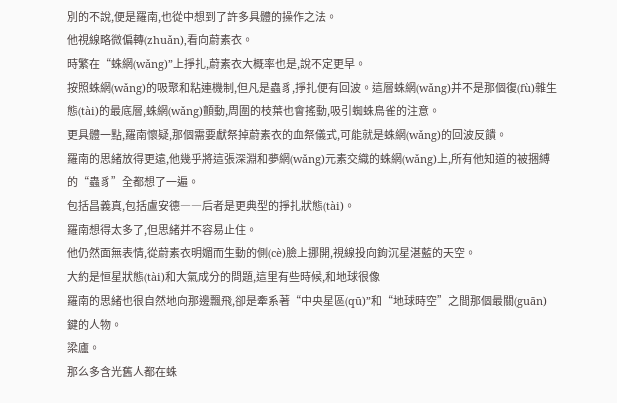別的不說,便是羅南,也從中想到了許多具體的操作之法。
他視線略微偏轉(zhuǎn),看向蔚素衣。
時繁在“蛛網(wǎng)”上掙扎,蔚素衣大概率也是,說不定更早。
按照蛛網(wǎng)的吸聚和粘連機制,但凡是蟲豸,掙扎便有回波。這層蛛網(wǎng)并不是那個復(fù)雜生態(tài)的最底層,蛛網(wǎng)顫動,周圍的枝葉也會搖動,吸引蜘蛛鳥雀的注意。
更具體一點,羅南懷疑,那個需要獻祭掉蔚素衣的血祭儀式,可能就是蛛網(wǎng)的回波反饋。
羅南的思緒放得更遠,他幾乎將這張深淵和夢網(wǎng)元素交織的蛛網(wǎng)上,所有他知道的被捆縛的“蟲豸”全都想了一遍。
包括昌義真,包括盧安德――后者是更典型的掙扎狀態(tài)。
羅南想得太多了,但思緒并不容易止住。
他仍然面無表情,從蔚素衣明媚而生動的側(cè)臉上挪開,視線投向鉤沉星湛藍的天空。
大約是恒星狀態(tài)和大氣成分的問題,這里有些時候,和地球很像
羅南的思緒也很自然地向那邊飄飛,卻是牽系著“中央星區(qū)”和“地球時空”之間那個最關(guān)鍵的人物。
梁廬。
那么多含光舊人都在蛛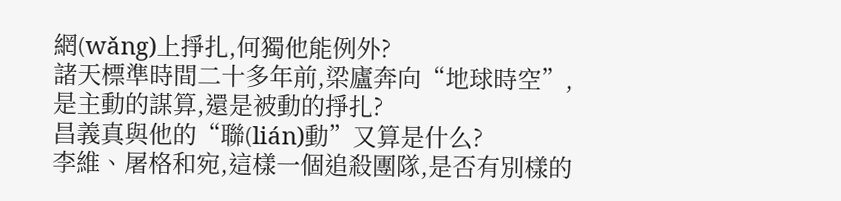網(wǎng)上掙扎,何獨他能例外?
諸天標準時間二十多年前,梁廬奔向“地球時空”,是主動的謀算,還是被動的掙扎?
昌義真與他的“聯(lián)動”又算是什么?
李維、屠格和宛,這樣一個追殺團隊,是否有別樣的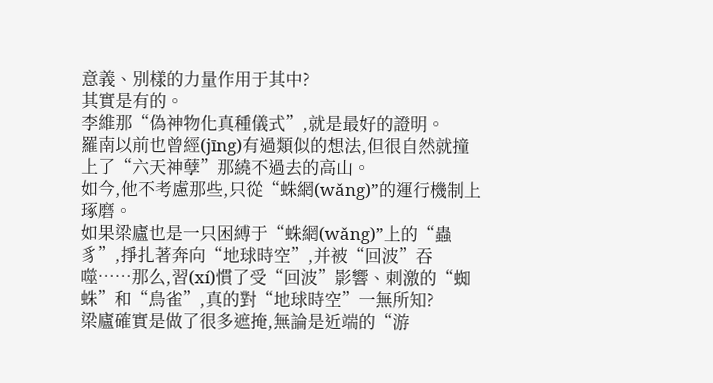意義、別樣的力量作用于其中?
其實是有的。
李維那“偽神物化真種儀式”,就是最好的證明。
羅南以前也曾經(jīng)有過類似的想法,但很自然就撞上了“六天神孽”那繞不過去的高山。
如今,他不考慮那些,只從“蛛網(wǎng)”的運行機制上琢磨。
如果梁廬也是一只困縛于“蛛網(wǎng)”上的“蟲豸”,掙扎著奔向“地球時空”,并被“回波”吞噬……那么,習(xí)慣了受“回波”影響、刺激的“蜘蛛”和“鳥雀”,真的對“地球時空”一無所知?
梁廬確實是做了很多遮掩,無論是近端的“游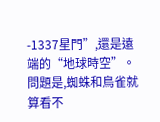-1337星門”,還是遠端的“地球時空”。
問題是,蜘蛛和鳥雀就算看不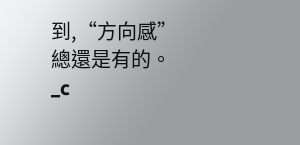到,“方向感”總還是有的。_c